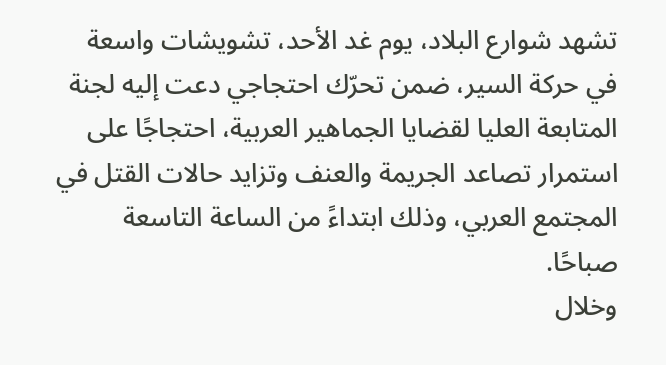تشهد شوارع البلاد، يوم غد الأحد، تشويشات واسعة في حركة السير، ضمن تحرّك احتجاجي دعت إليه لجنة المتابعة العليا لقضايا الجماهير العربية، احتجاجًا على استمرار تصاعد الجريمة والعنف وتزايد حالات القتل في المجتمع العربي، وذلك ابتداءً من الساعة التاسعة صباحًا.
وخلال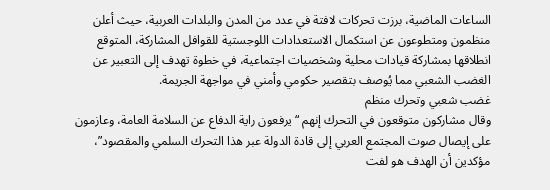الساعات الماضية، برزت تحركات لافتة في عدد من المدن والبلدات العربية، حيث أعلن منظمون ومتطوعون عن استكمال الاستعدادات اللوجستية للقوافل المشاركة، المتوقع انطلاقها بمشاركة قيادات محلية وشخصيات اجتماعية، في خطوة تهدف إلى التعبير عن الغضب الشعبي مما يُوصف بتقصير حكومي وأمني في مواجهة الجريمة.
غضب شعبي وتحرك منظم
وقال مشاركون متوقعون في التحرك إنهم “يرفعون راية الدفاع عن السلامة العامة، وعازمون على إيصال صوت المجتمع العربي إلى قادة الدولة عبر هذا التحرك السلمي والمقصود”، مؤكدين أن الهدف هو لفت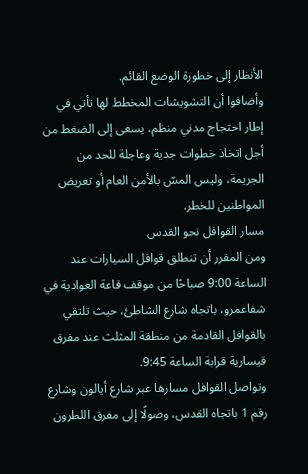الأنظار إلى خطورة الوضع القائم.
وأضافوا أن التشويشات المخطط لها تأتي في إطار احتجاج مدني منظم، يسعى إلى الضغط من أجل اتخاذ خطوات جدية وعاجلة للحد من الجريمة، وليس المسّ بالأمن العام أو تعريض المواطنين للخطر.
مسار القوافل نحو القدس
ومن المقرر أن تنطلق قوافل السيارات عند الساعة 9:00 صباحًا من موقف قاعة العوادية في شفاعمرو، باتجاه شارع الشاطئ، حيث تلتقي بالقوافل القادمة من منطقة المثلث عند مفرق قيسارية قرابة الساعة 9:45.
وتواصل القوافل مسارها عبر شارع أيالون وشارع رقم 1 باتجاه القدس، وصولًا إلى مفرق اللطرون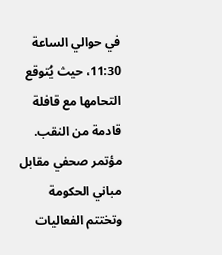في حوالي الساعة 11:30، حيث يُتوقع التحامها مع قافلة قادمة من النقب.
مؤتمر صحفي مقابل مباني الحكومة
وتختتم الفعاليات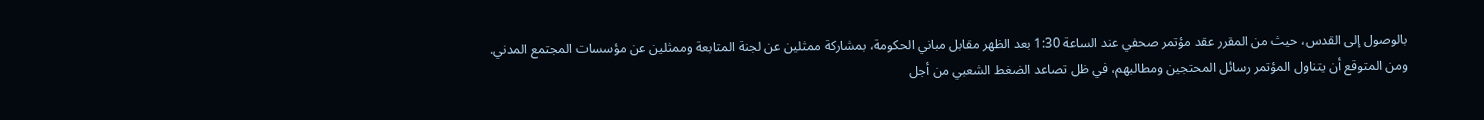بالوصول إلى القدس، حيث من المقرر عقد مؤتمر صحفي عند الساعة 1:30 بعد الظهر مقابل مباني الحكومة، بمشاركة ممثلين عن لجنة المتابعة وممثلين عن مؤسسات المجتمع المدني.
ومن المتوقع أن يتناول المؤتمر رسائل المحتجين ومطالبهم، في ظل تصاعد الضغط الشعبي من أجل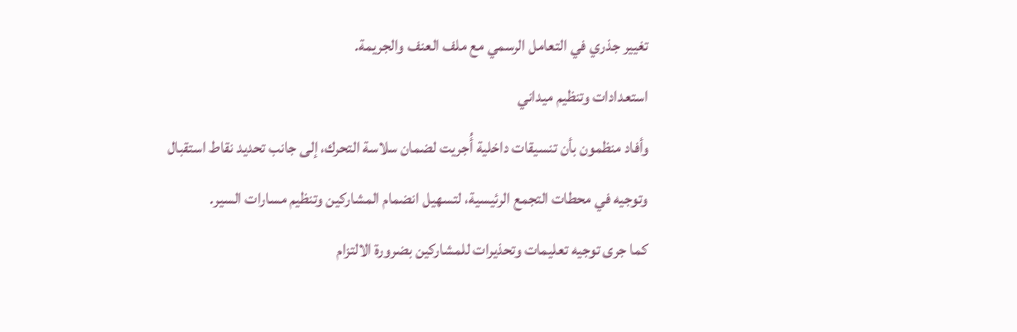تغيير جذري في التعامل الرسمي مع ملف العنف والجريمة.
استعدادات وتنظيم ميداني
وأفاد منظمون بأن تنسيقات داخلية أُجريت لضمان سلاسة التحرك، إلى جانب تحديد نقاط استقبال وتوجيه في محطات التجمع الرئيسية، لتسهيل انضمام المشاركين وتنظيم مسارات السير.
كما جرى توجيه تعليمات وتحذيرات للمشاركين بضرورة الالتزام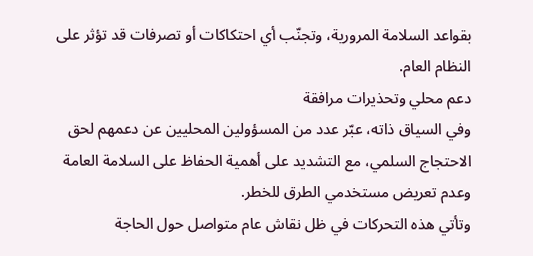بقواعد السلامة المرورية، وتجنّب أي احتكاكات أو تصرفات قد تؤثر على النظام العام.
دعم محلي وتحذيرات مرافقة
وفي السياق ذاته، عبّر عدد من المسؤولين المحليين عن دعمهم لحق الاحتجاج السلمي، مع التشديد على أهمية الحفاظ على السلامة العامة وعدم تعريض مستخدمي الطرق للخطر.
وتأتي هذه التحركات في ظل نقاش عام متواصل حول الحاجة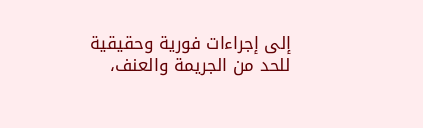إلى إجراءات فورية وحقيقية للحد من الجريمة والعنف،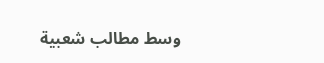وسط مطالب شعبية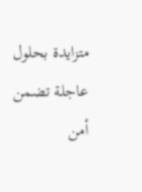متزايدة بحلول عاجلة تضمن أمن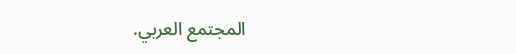المجتمع العربي.